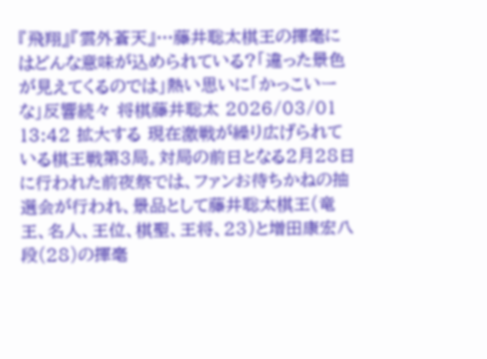『飛翔』『雲外蒼天』…藤井聡太棋王の揮毫にはどんな意味が込められている?「違った景色が見えてくるのでは」熱い思いに「かっこいーな」反響続々 将棋藤井聡太 2026/03/01 13:42 拡大する 現在激戦が繰り広げられている棋王戦第3局。対局の前日となる2月28日に行われた前夜祭では、ファンお待ちかねの抽選会が行われ、景品として藤井聡太棋王(竜王、名人、王位、棋聖、王将、23)と増田康宏八段(28)の揮毫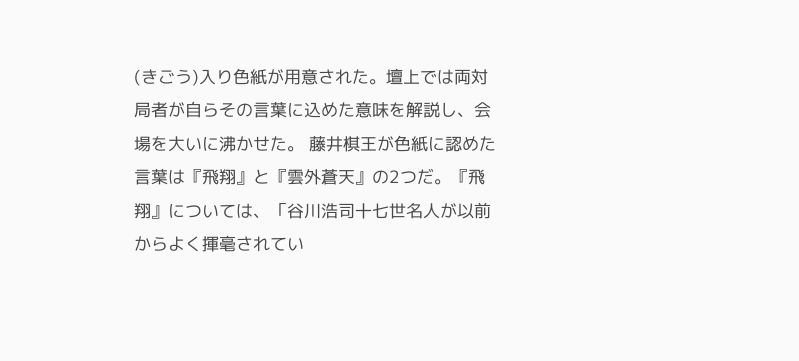(きごう)入り色紙が用意された。壇上では両対局者が自らその言葉に込めた意味を解説し、会場を大いに沸かせた。 藤井棋王が色紙に認めた言葉は『飛翔』と『雲外蒼天』の2つだ。『飛翔』については、「谷川浩司十七世名人が以前からよく揮毫されてい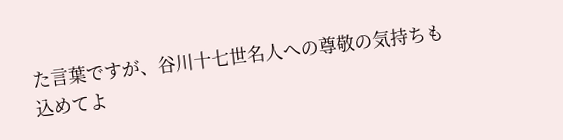た言葉ですが、谷川十七世名人への尊敬の気持ちも込めてよ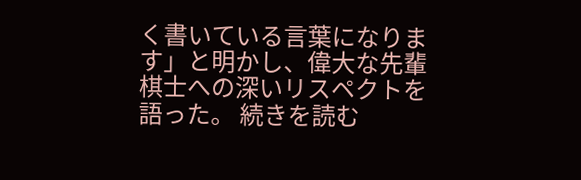く書いている言葉になります」と明かし、偉大な先輩棋士への深いリスペクトを語った。 続きを読む